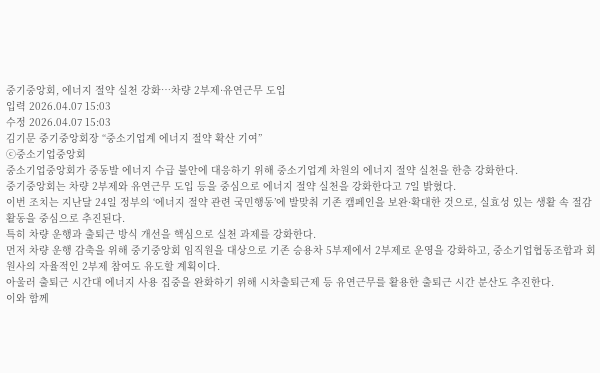중기중앙회, 에너지 절약 실천 강화…차량 2부제·유연근무 도입
입력 2026.04.07 15:03
수정 2026.04.07 15:03
김기문 중기중앙회장 “중소기업계 에너지 절약 확산 기여”
ⓒ중소기업중앙회
중소기업중앙회가 중동발 에너지 수급 불안에 대응하기 위해 중소기업계 차원의 에너지 절약 실천을 한층 강화한다.
중기중앙회는 차량 2부제와 유연근무 도입 등을 중심으로 에너지 절약 실천을 강화한다고 7일 밝혔다.
이번 조치는 지난달 24일 정부의 ‘에너지 절약 관련 국민행동’에 발맞춰 기존 캠페인을 보완·확대한 것으로, 실효성 있는 생활 속 절감 활동을 중심으로 추진된다.
특히 차량 운행과 출퇴근 방식 개선을 핵심으로 실천 과제를 강화한다.
먼저 차량 운행 감축을 위해 중기중앙회 임직원을 대상으로 기존 승용차 5부제에서 2부제로 운영을 강화하고, 중소기업협동조합과 회원사의 자율적인 2부제 참여도 유도할 계획이다.
아울러 출퇴근 시간대 에너지 사용 집중을 완화하기 위해 시차출퇴근제 등 유연근무를 활용한 출퇴근 시간 분산도 추진한다.
이와 함께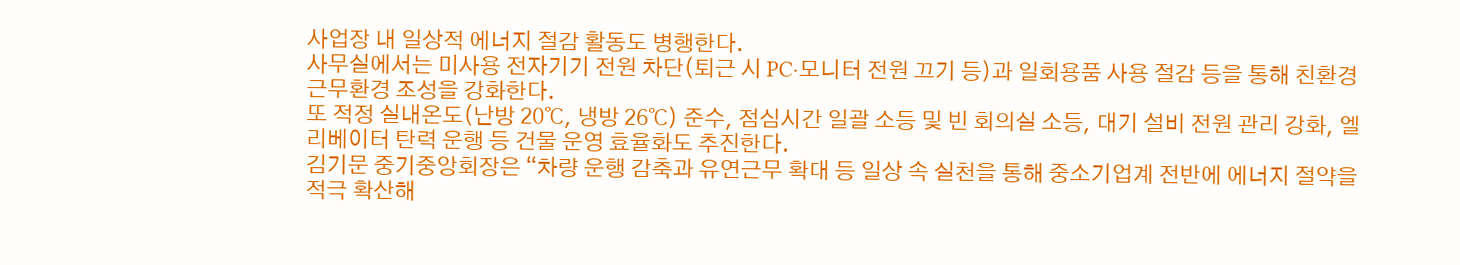사업장 내 일상적 에너지 절감 활동도 병행한다.
사무실에서는 미사용 전자기기 전원 차단(퇴근 시 PC·모니터 전원 끄기 등)과 일회용품 사용 절감 등을 통해 친환경 근무환경 조성을 강화한다.
또 적정 실내온도(난방 20℃, 냉방 26℃) 준수, 점심시간 일괄 소등 및 빈 회의실 소등, 대기 설비 전원 관리 강화, 엘리베이터 탄력 운행 등 건물 운영 효율화도 추진한다.
김기문 중기중앙회장은 “차량 운행 감축과 유연근무 확대 등 일상 속 실천을 통해 중소기업계 전반에 에너지 절약을 적극 확산해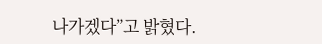나가겠다”고 밝혔다.